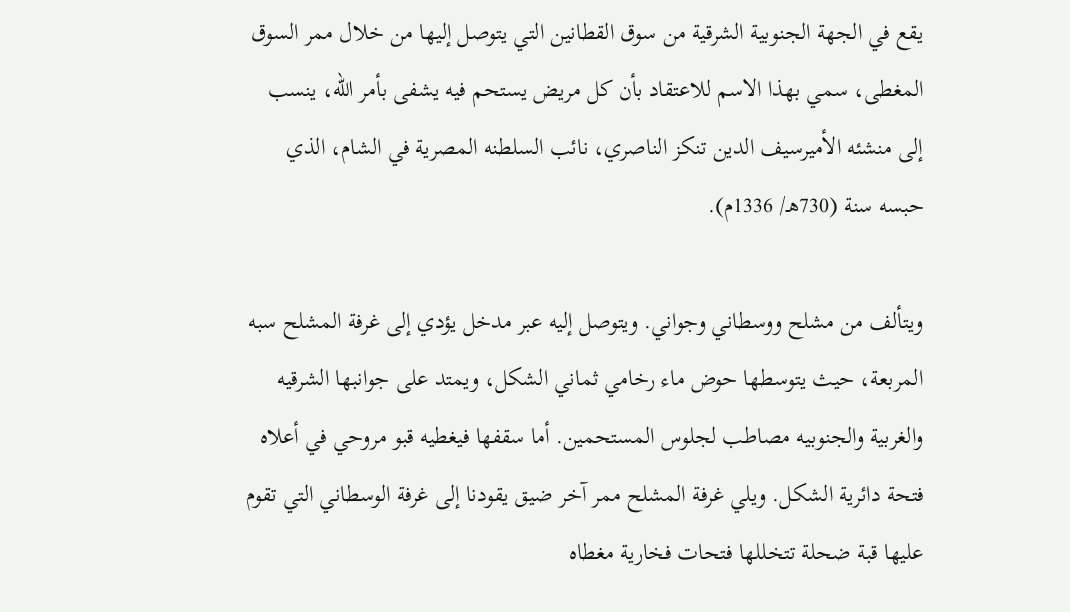يقع في الجهة الجنوبية الشرقية من سوق القطانين التي يتوصل إليها من خلال ممر السوق المغطى، سمي بهذا الاسم للاعتقاد بأن كل مريض يستحم فيه يشفى بأمر الله، ينسب إلى منشئه الأميرسيف الدين تنكز الناصري، نائب السلطنه المصرية في الشام، الذي حبسه سنة (730هـ/ 1336م).

ويتألف من مشلح ووسطاني وجواني. ويتوصل إليه عبر مدخل يؤدي إلى غرفة المشلح سبه المربعة، حيث يتوسطها حوض ماء رخامي ثماني الشكل، ويمتد على جوانبها الشرقيه والغربية والجنوبيه مصاطب لجلوس المستحمين. أما سقفها فيغطيه قبو مروحي في أعلاه فتحة دائرية الشكل. ويلي غرفة المشلح ممر آخر ضيق يقودنا إلى غرفة الوسطاني التي تقوم عليها قبة ضحلة تتخللها فتحات فخارية مغطاه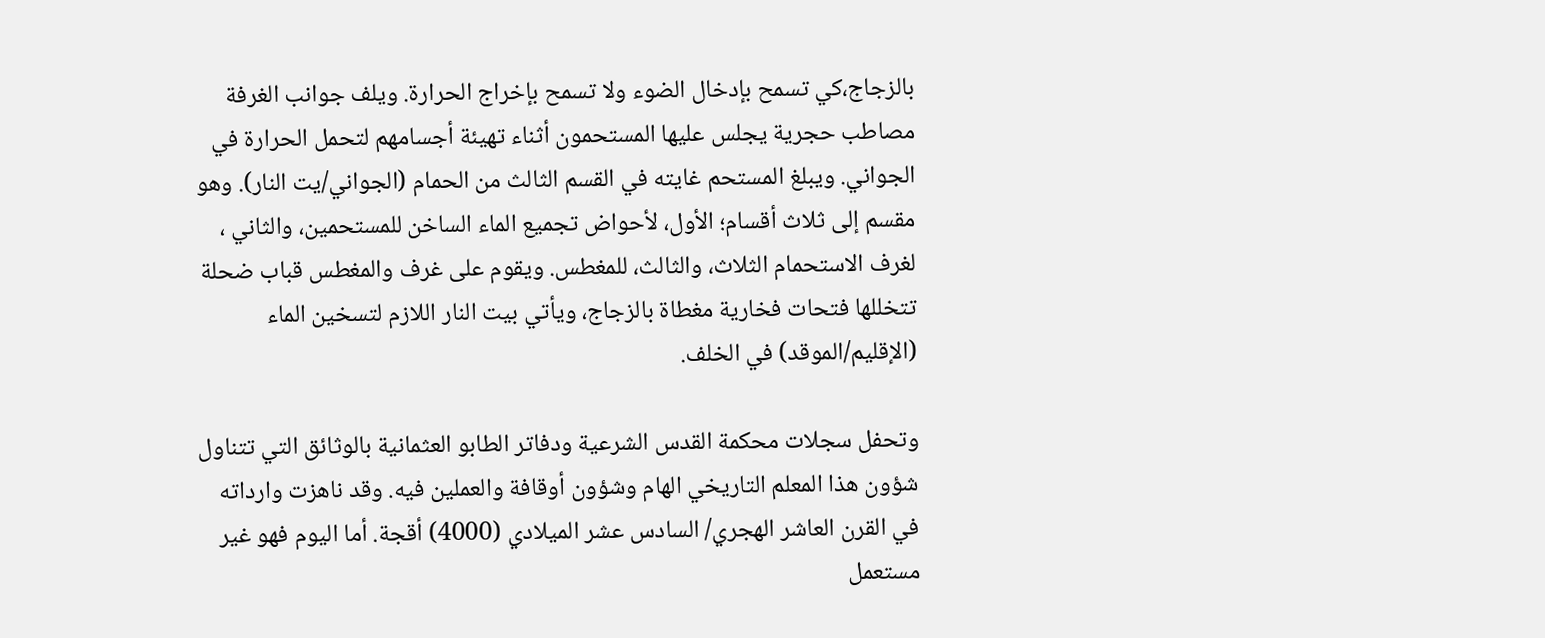بالزجاج،كي تسمح بإدخال الضوء ولا تسمح بإخراج الحرارة. ويلف جوانب الغرفة مصاطب حجرية يجلس عليها المستحمون أثناء تهيئة أجسامهم لتحمل الحرارة في الجواني. ويبلغ المستحم غايته في القسم الثالث من الحمام (الجواني/يت النار). وهو مقسم إلى ثلاث أقسام؛ الأول، لأحواض تجميع الماء الساخن للمستحمين، والثاني ، لغرف الاستحمام الثلاث، والثالث، للمغطس. ويقوم على غرف والمغطس قباب ضحلة تتخللها فتحات فخارية مغطاة بالزجاج، ويأتي بيت النار اللازم لتسخين الماء (الإقليم/الموقد) في الخلف.

وتحفل سجلات محكمة القدس الشرعية ودفاتر الطابو العثمانية بالوثائق التي تتناول شؤون هذا المعلم التاريخي الهام وشؤون أوقافة والعملين فيه. وقد ناهزت وارداته في القرن العاشر الهجري/ السادس عشر الميلادي (4000) أقجة. أما اليوم فهو غير مستعمل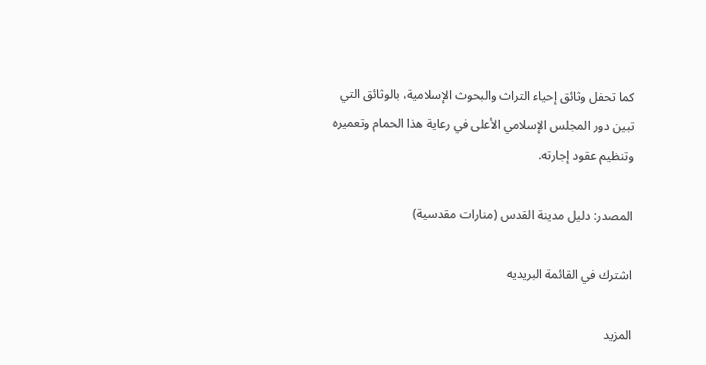كما تحفل وثائق إحياء التراث والبحوث الإسلامية، بالوثائق التي تبين دور المجلس الإسلامي الأعلى في رعاية هذا الحمام وتعميره وتنظيم عقود إجارته.

المصدر: دليل مدينة القدس (منارات مقدسية)

اشترك في القائمة البريديه

المزيد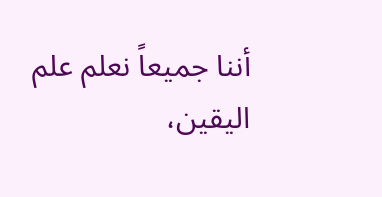أننا جميعاً نعلم علم اليقين،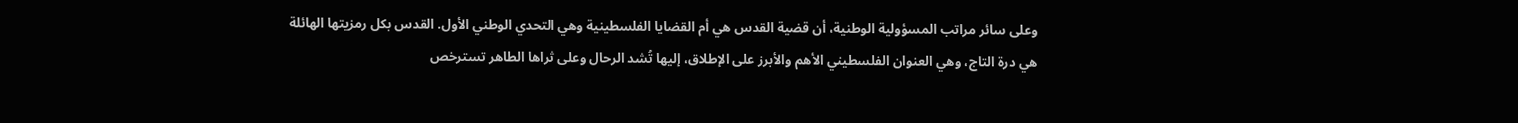وعلى سائر مراتب المسؤولية الوطنية، أن قضية القدس هي أم القضايا الفلسطينية وهي التحدي الوطني الأول. القدس بكل رمزيتها الهائلة هي درة التاج، وهي العنوان الفلسطيني الأهم والأبرز على الإطلاق، إليها تُشد الرحال وعلى ثراها الطاهر تسترخص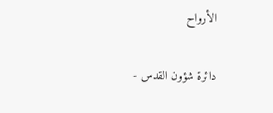الأرواح

دائرة شؤون القدس -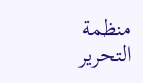منظمة التحرير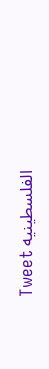الفلسطينيه Tweet